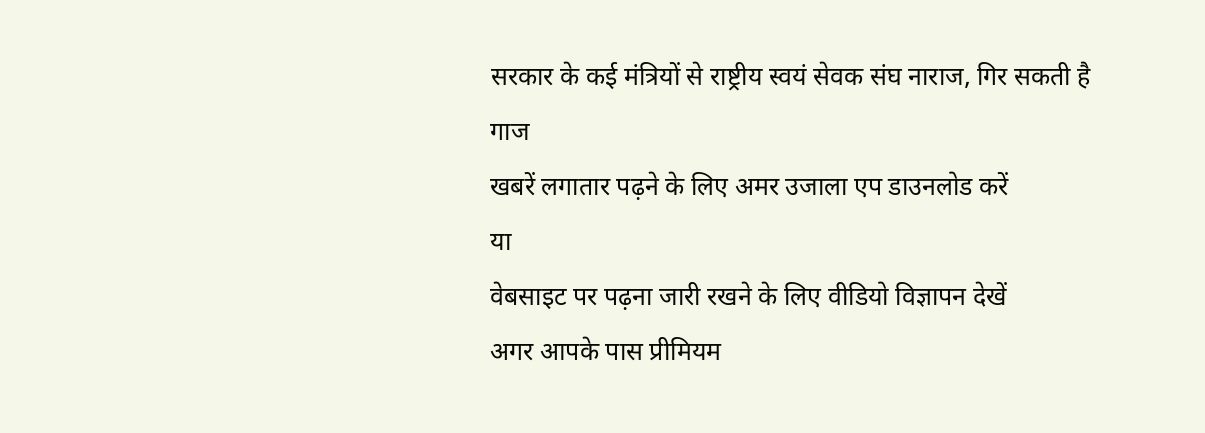सरकार के कई मंत्रियों से राष्ट्रीय स्वयं सेवक संघ नाराज, गिर सकती है गाज
खबरें लगातार पढ़ने के लिए अमर उजाला एप डाउनलोड करें
या
वेबसाइट पर पढ़ना जारी रखने के लिए वीडियो विज्ञापन देखें
अगर आपके पास प्रीमियम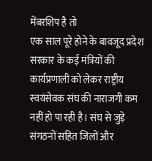मेंबरशिप है तो
एक साल पूरे होने के बावजूद प्रदेश सरकार के कई मंत्रियों की कार्यप्रणाली को लेकर राष्ट्रीय स्वयंसेवक संघ की नाराजगी कम नहीं हो पा रही है। संघ से जुड़े संगठनों सहित जिलों और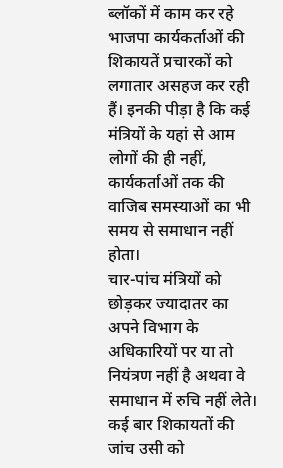ब्लॉकों में काम कर रहे भाजपा कार्यकर्ताओं की शिकायतें प्रचारकों को लगातार असहज कर रही हैं। इनकी पीड़ा है कि कई मंत्रियों के यहां से आम लोगों की ही नहीं, कार्यकर्ताओं तक की वाजिब समस्याओं का भी समय से समाधान नहीं होता।
चार-पांच मंत्रियों को छोड़कर ज्यादातर का अपने विभाग के अधिकारियों पर या तो नियंत्रण नहीं है अथवा वे समाधान में रुचि नहीं लेते। कई बार शिकायतों की जांच उसी को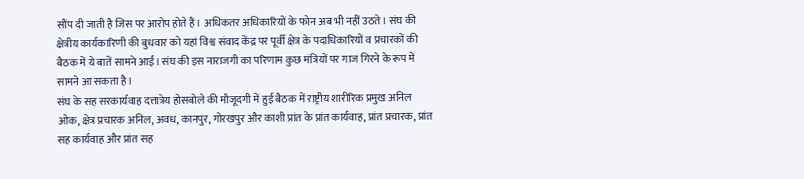सौंप दी जाती है जिस पर आरोप होते हैं। अधिकतर अधिकारियों के फोन अब भी नहीं उठते। संघ की क्षेत्रीय कार्यकारिणी की बुधवार को यहां विश्व संवाद केंद्र पर पूर्वी क्षेत्र के पदाधिकारियों व प्रचारकों की बैठक में ये बातें सामने आईं। संघ की इस नाराजगी का परिणाम कुछ मंत्रियों पर गाज गिरने के रूप में सामने आ सकता है।
संघ के सह सरकार्यवाह दत्तात्रेय होसबोले की मौजूदगी में हुई बैठक में राष्ट्रीय शारीरिक प्रमुख अनिल ओक, क्षेत्र प्रचारक अनिल, अवध, कानपुर, गोरखपुर और काशी प्रांत के प्रांत कार्यवाह, प्रांत प्रचारक, प्रांत सह कार्यवाह और प्रांत सह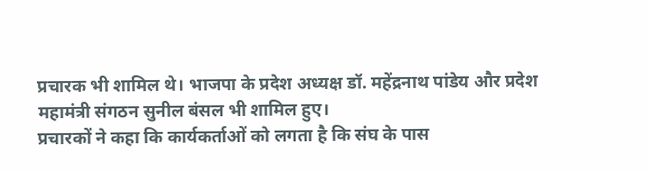प्रचारक भी शामिल थे। भाजपा के प्रदेश अध्यक्ष डॉ. महेंद्रनाथ पांडेय और प्रदेश महामंत्री संगठन सुनील बंसल भी शामिल हुए।
प्रचारकों ने कहा कि कार्यकर्ताओं को लगता है कि संघ के पास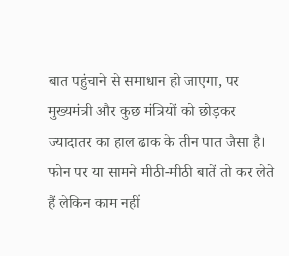बात पहुंचाने से समाधान हो जाएगा, पर मुख्यमंत्री और कुछ मंत्रियों को छोड़कर ज्यादातर का हाल ढाक के तीन पात जैसा है। फोन पर या सामने मीठी-मीठी बातें तो कर लेते हैं लेकिन काम नहीं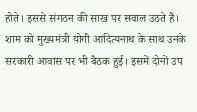होते। इससे संगठन की साख पर सवाल उठते हैं। शाम को मुख्यमंत्री योगी आदित्यनाथ के साथ उनके सरकारी आवास पर भी बैठक हुई। इसमें दोनों उप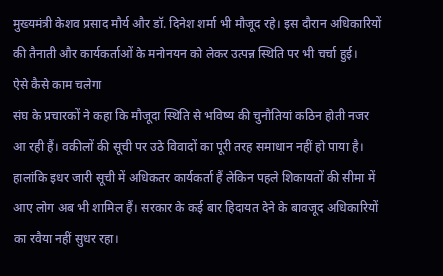मुख्यमंत्री केशव प्रसाद मौर्य और डॉ. दिनेश शर्मा भी मौजूद रहे। इस दौरान अधिकारियों की तैनाती और कार्यकर्ताओं के मनोनयन को लेकर उत्पन्न स्थिति पर भी चर्चा हुई।
ऐसे कैसे काम चलेगा
संघ के प्रचारकों ने कहा कि मौजूदा स्थिति से भविष्य की चुनौतियां कठिन होती नजर आ रही हैं। वकीलों की सूची पर उठे विवादों का पूरी तरह समाधान नहीं हो पाया है। हालांकि इधर जारी सूची में अधिकतर कार्यकर्ता हैं लेकिन पहले शिकायतों की सीमा में आए लोग अब भी शामिल हैं। सरकार के कई बार हिदायत देने के बावजूद अधिकारियों का रवैया नहीं सुधर रहा।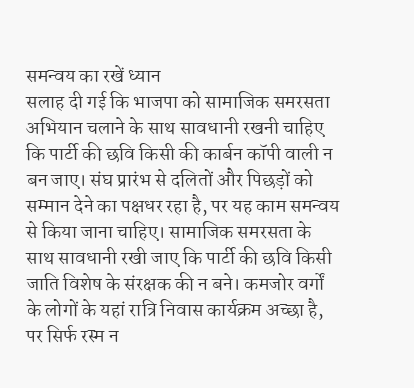समन्वय का रखें ध्यान
सलाह दी गई कि भाजपा को सामाजिक समरसता अभियान चलाने के साथ सावधानी रखनी चाहिए कि पार्टी की छवि किसी की कार्बन कॉपी वाली न बन जाए। संघ प्रारंभ से दलितों और पिछड़ों को सम्मान देने का पक्षधर रहा है, पर यह काम समन्वय से किया जाना चाहिए। सामाजिक समरसता के साथ सावधानी रखी जाए कि पार्टी की छवि किसी जाति विशेष के संरक्षक की न बने। कमजोर वर्गों के लोगों के यहां रात्रि निवास कार्यक्रम अच्छा है, पर सिर्फ रस्म न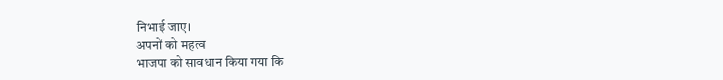निभाई जाए।
अपनों को महत्व
भाजपा को सावधान किया गया कि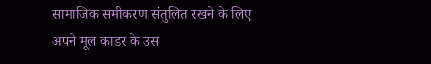सामाजिक समीकरण संतुलित रखने के लिए अपने मूल काडर के उस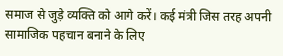समाज से जुड़े व्यक्ति को आगे करें। कई मंत्री जिस तरह अपनी सामाजिक पहचान बनाने के लिए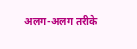अलग-अलग तरीके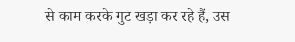से काम करके गुट खड़ा कर रहे हैं, उस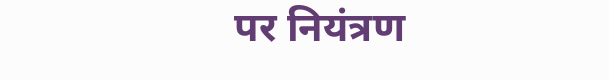पर नियंत्रण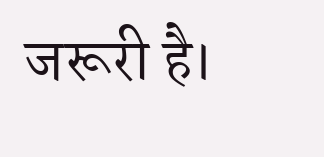जरूरी है।